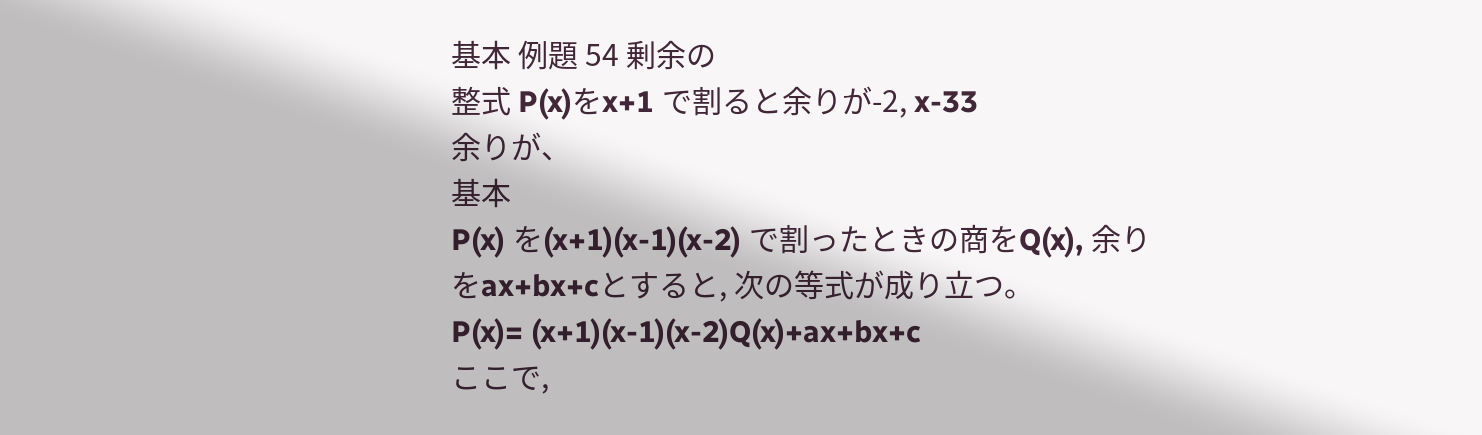基本 例題 54 剰余の
整式 P(x)をx+1 で割ると余りが-2, x-33
余りが、
基本
P(x) を(x+1)(x-1)(x-2) で割ったときの商をQ(x), 余り
をax+bx+cとすると, 次の等式が成り立つ。
P(x)= (x+1)(x-1)(x-2)Q(x)+ax+bx+c
ここで,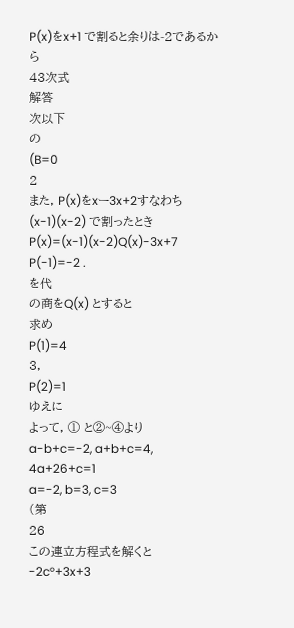P(x)をx+1 で割ると余りは-2であるから
43次式
解答
次以下
の
(B=0
2
また, P(x)をxー3x+2すなわち (x-1)(x-2) で割ったとき
P(x)=(x-1)(x-2)Q(x)-3x+7
P(-1)=-2 .
を代
の商をQ(x) とすると
求め
P(1)=4
3,
P(2)=1
ゆえに
よって, ① と②~④より
a-b+c=-2, a+b+c=4, 4a+26+c=1
a=-2, b=3, c=3
(第
26
この連立方程式を解くと
-2c°+3x+3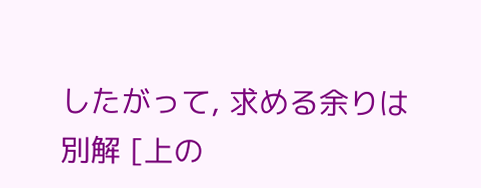したがって, 求める余りは
別解 [上の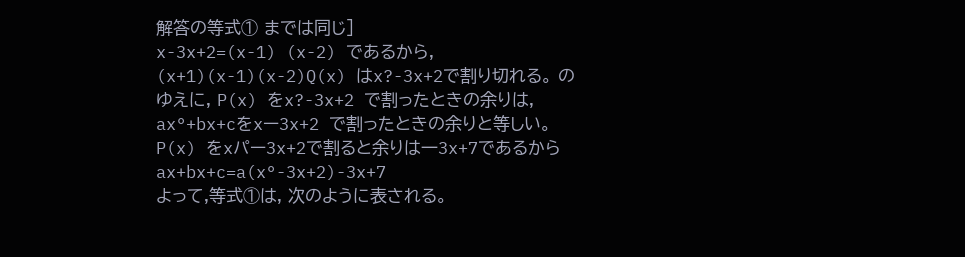解答の等式① までは同じ]
x-3x+2=(x-1) (x-2) であるから,
(x+1)(x-1)(x-2)Q(x) はx?-3x+2で割り切れる。 の
ゆえに, P(x) をx?-3x+2 で割ったときの余りは,
ax°+bx+cをxー3x+2 で割ったときの余りと等しい。
P(x) をxパー3x+2で割ると余りは一3x+7であるから
ax+bx+c=a(x°-3x+2)-3x+7
よって,等式①は, 次のように表される。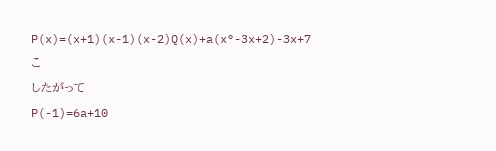P(x)=(x+1)(x-1)(x-2)Q(x)+a(x°-3x+2)-3x+7
こ
したがって
P(-1)=6a+10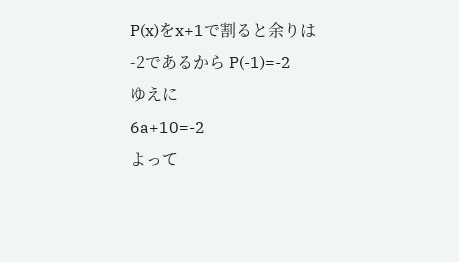P(x)をx+1で割ると余りは-2であるから P(-1)=-2
ゆえに
6a+10=-2
よって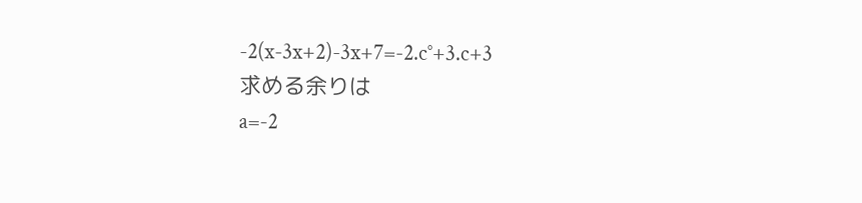-2(x-3x+2)-3x+7=-2.c°+3.c+3
求める余りは
a=-2